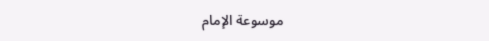موسوعة الإمام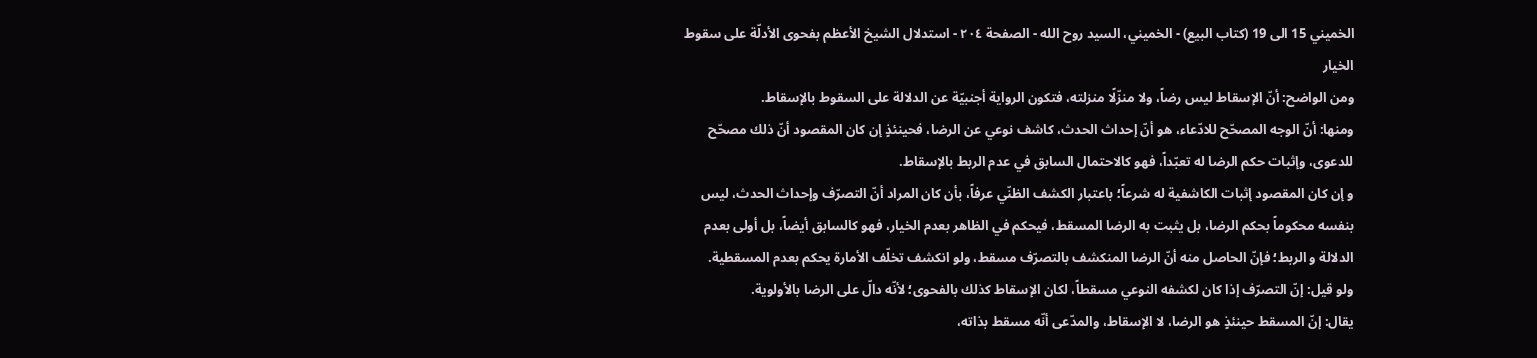الخميني 15 الى 19 (كتاب البيع) - الخميني، السيد روح الله - الصفحة ٢٠٤ - استدلال الشيخ الأعظم بفحوى الأدلّة على سقوط الخيار
ومن الواضح: أنّ الإسقاط ليس رضاً، ولا منزّلًا منزلته، فتكون الرواية أجنبيّة عن الدلالة على السقوط بالإسقاط.
ومنها: أنّ الوجه المصحّح للادّعاء، هو أنّ إحداث الحدث، كاشف نوعي عن الرضا، فحينئذٍ إن كان المقصود أنّ ذلك مصحّح للدعوى، وإثبات حكم الرضا له تعبّداً، فهو كالاحتمال السابق في عدم الربط بالإسقاط.
و إن كان المقصود إثبات الكاشفية له شرعاً؛ باعتبار الكشف الظنّي عرفاً، بأن كان المراد أنّ التصرّف وإحداث الحدث، ليس بنفسه محكوماً بحكم الرضا، بل يثبت به الرضا المسقط، فيحكم في الظاهر بعدم الخيار، فهو كالسابق أيضاً، بل أولى بعدم الدلالة و الربط؛ فإنّ الحاصل منه أنّ الرضا المنكشف بالتصرّف مسقط، ولو انكشف تخلّف الأمارة يحكم بعدم المسقطية.
ولو قيل: إنّ التصرّف إذا كان لكشفه النوعي مسقطاً، لكان الإسقاط كذلك بالفحوى؛ لأنّه دالّ على الرضا بالأولوية.
يقال: إنّ المسقط حينئذٍ هو الرضا، لا الإسقاط، والمدّعى أنّه مسقط بذاته،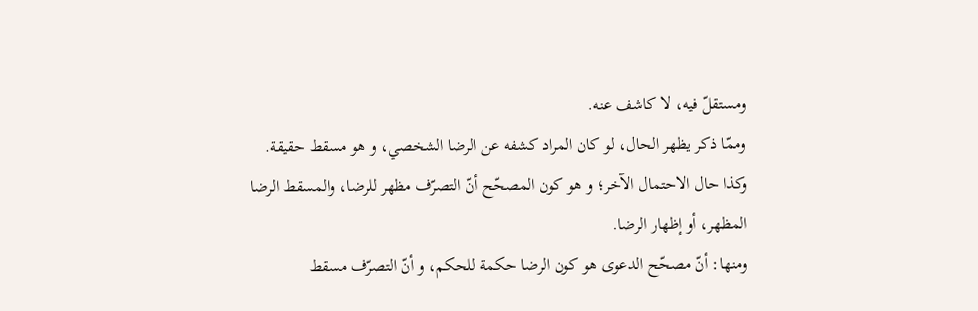ومستقلّ فيه، لا كاشف عنه.
وممّا ذكر يظهر الحال، لو كان المراد كشفه عن الرضا الشخصي، و هو مسقط حقيقة.
وكذا حال الاحتمال الآخر؛ و هو كون المصحّح أنّ التصرّف مظهر للرضا، والمسقط الرضا المظهر، أو إظهار الرضا.
ومنها: أنّ مصحّح الدعوى هو كون الرضا حكمة للحكم، و أنّ التصرّف مسقط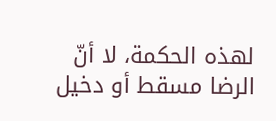لهذه الحكمة، لا أنّ الرضا مسقط أو دخيل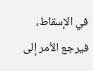في الإسقاط، فيرجع الأمر إلى